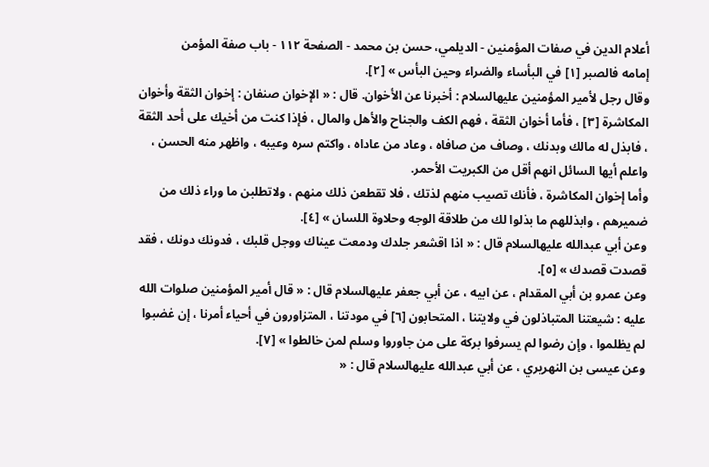أعلام الدين في صفات المؤمنين - الديلمي، حسن بن محمد - الصفحة ١١٢ - باب صفة المؤمن
إمامه فالصبر [١] في البأساء والضراء وحين البأس » [٢].
وقال رجل لأمير المؤمنين عليهالسلام : أخبرنا عن الأخوان. قال : « الإخوان صنفان : إخوان الثقة وأخوان المكاشرة [٣] ، فأما أخوان الثقة ، فهم الكف والجناح والأهل والمال ، فإذا كنت من أخيك على أحد الثقة ، فابذل له مالك وبدنك ، وصاف من صافاه ، وعاد من عاداه ، واكتم سره وعيبه ، واظهر منه الحسن ، واعلم أيها السائل انهم أقل من الكبريت الأحمر.
وأما إخوان المكاشرة ، فأنك تصيب منهم لذتك ، فلا تقطعن ذلك منهم ، ولاتطلبن ما وراء ذلك من ضميرهم ، وابذللهم ما بذلوا لك من طلاقة الوجه وحلاوة اللسان » [٤].
وعن أبي عبدالله عليهالسلام قال : « اذا اقشعر جلدك ودمعت عيناك ووجل قلبك ، فدونك دونك ، فقد قصدت قصدك » [٥].
وعن عمرو بن أبي المقدام ، عن ابيه ، عن أبي جعفر عليهالسلام قال : « قال أمير المؤمنين صلوات الله عليه : شيعتنا المتباذلون في ولايتنا ، المتحابون [٦] في مودتنا ، المتزاورون في أحياء أمرنا ، إن غضبوا لم يظلموا ، وإن رضوا لم يسرفوا بركة على من جاوروا وسلم لمن خالطوا » [٧].
وعن عيسى بن النهريري ، عن أبي عبدالله عليهالسلام قال : «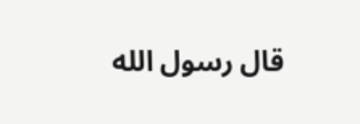قال رسول الله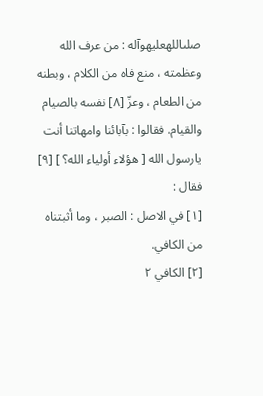صلىاللهعليهوآله : من عرف الله وعظمته ، منع فاه من الكلام ، وبطنه من الطعام ، وعزّ [٨] نفسه بالصيام والقيام. فقالوا : بآبائنا وامهاتنا أنت يارسول الله [ هؤلاء أولياء الله؟ ] [٩] فقال :
[١] في الاصل : الصبر ، وما أثبتناه من الكافي.
[٢] الكافي ٢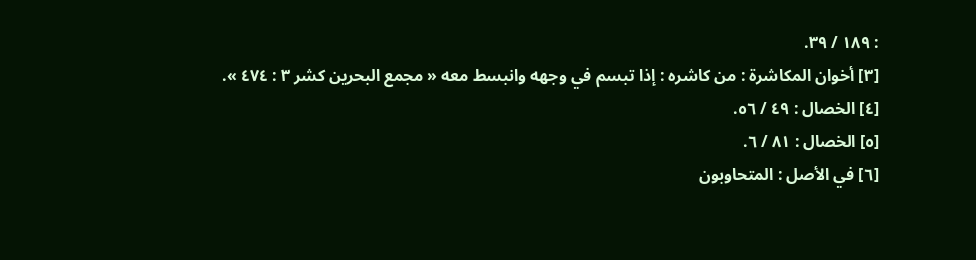: ١٨٩ / ٣٩.
[٣] أخوان المكاشرة : من كاشره : إذا تبسم في وجهه وانبسط معه « مجمع البحرين كشر ٣ : ٤٧٤ ».
[٤] الخصال : ٤٩ / ٥٦.
[٥] الخصال : ٨١ / ٦.
[٦] في الأصل : المتحاوبون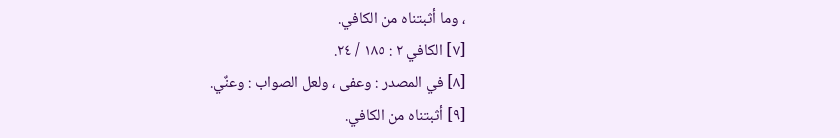، وما أثبتناه من الكافي.
[٧] الكافي ٢ : ١٨٥ / ٢٤.
[٨] في المصدر : وعفى ، ولعل الصواب : وعنٌي.
[٩] أثبتناه من الكافي.